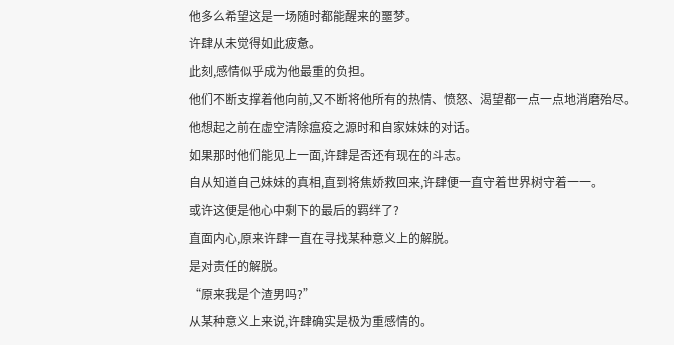他多么希望这是一场随时都能醒来的噩梦。
许肆从未觉得如此疲惫。
此刻,感情似乎成为他最重的负担。
他们不断支撑着他向前,又不断将他所有的热情、愤怒、渴望都一点一点地消磨殆尽。
他想起之前在虚空清除瘟疫之源时和自家妹妹的对话。
如果那时他们能见上一面,许肆是否还有现在的斗志。
自从知道自己妹妹的真相,直到将焦娇救回来,许肆便一直守着世界树守着一一。
或许这便是他心中剩下的最后的羁绊了?
直面内心,原来许肆一直在寻找某种意义上的解脱。
是对责任的解脱。
“原来我是个渣男吗?”
从某种意义上来说,许肆确实是极为重感情的。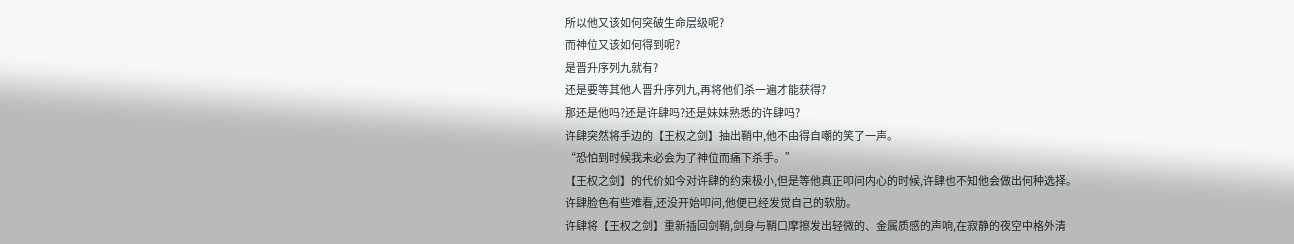所以他又该如何突破生命层级呢?
而神位又该如何得到呢?
是晋升序列九就有?
还是要等其他人晋升序列九,再将他们杀一遍才能获得?
那还是他吗?还是许肆吗?还是妹妹熟悉的许肆吗?
许肆突然将手边的【王权之剑】抽出鞘中,他不由得自嘲的笑了一声。
“恐怕到时候我未必会为了神位而痛下杀手。”
【王权之剑】的代价如今对许肆的约束极小,但是等他真正叩问内心的时候,许肆也不知他会做出何种选择。
许肆脸色有些难看,还没开始叩问,他便已经发觉自己的软肋。
许肆将【王权之剑】重新插回剑鞘,剑身与鞘口摩擦发出轻微的、金属质感的声响,在寂静的夜空中格外清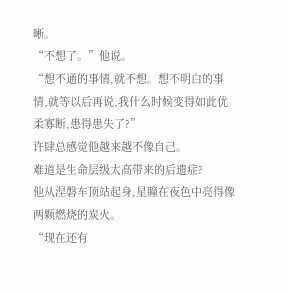晰。
“不想了。”他说。
“想不通的事情,就不想。想不明白的事情,就等以后再说,我什么时候变得如此优柔寡断,患得患失了?”
许肆总感觉他越来越不像自己。
难道是生命层级太高带来的后遗症?
他从涅磐车顶站起身,星瞳在夜色中亮得像两颗燃烧的炭火。
“现在还有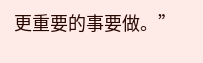更重要的事要做。”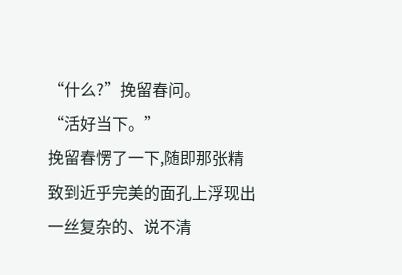“什么?”挽留春问。
“活好当下。”
挽留春愣了一下,随即那张精致到近乎完美的面孔上浮现出一丝复杂的、说不清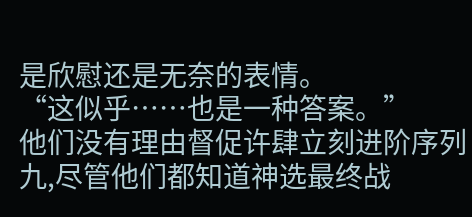是欣慰还是无奈的表情。
“这似乎……也是一种答案。”
他们没有理由督促许肆立刻进阶序列九,尽管他们都知道神选最终战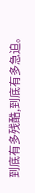到底有多残酷,到底有多急迫。